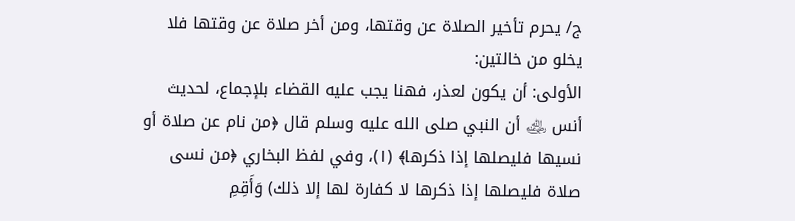ج/ يحرم تأخير الصلاة عن وقتها، ومن أخر صلاة عن وقتها فلا يخلو من خالتين:
الأولى: أن يكون لعذر، فهنا يجب عليه القضاء بلإجماع، لحديث أنس ﵁ أن النبي صلى الله عليه وسلم قال ﴿من نام عن صلاة أو نسيها فليصلها إذا ذكرها﴾ (١)، وفي لفظ البخاري ﴿من نسى صلاة فليصلها إذا ذكرها لا كفارة لها إلا ذلك) وَأَقِمِ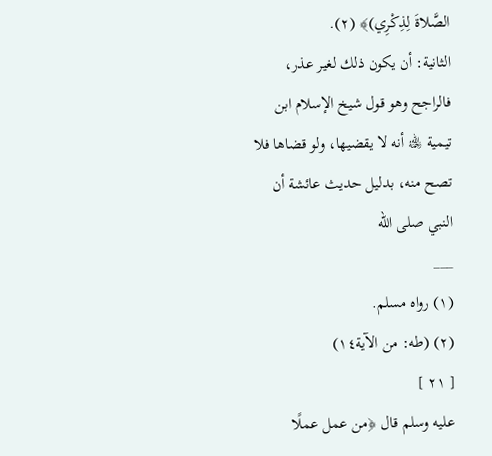الصَّلاةَ لِذِكْرِي)﴾ (٢).
الثانية: أن يكون ذلك لغير عذر، فالراجح وهو قول شيخ الإسلام ابن تيمية ﵀ أنه لا يقضيها، ولو قضاها فلا تصح منه، بدليل حديث عائشة أن النبي صلى الله
___
(١) رواه مسلم.
(٢) (طه: من الآية١٤)
[ ٢١ ]
عليه وسلم قال ﴿من عمل عملًا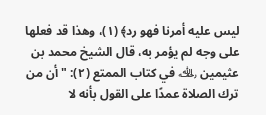ليس عليه أمرنا فهو رد﴾ (١)، وهذا قد فعلها على وجه لم يؤمر به، قال الشيخ محمد بن عثيمين ﵀ في كتاب الممتع (٢): "أن من ترك الصلاة عمدًا على القول بأنه لا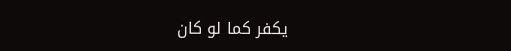يكفر كما لو كان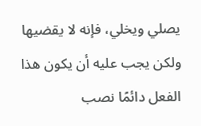يصلي ويخلي، فإنه لا يقضيها ولكن يجب عليه أن يكون هذا الفعل دائمًا نصب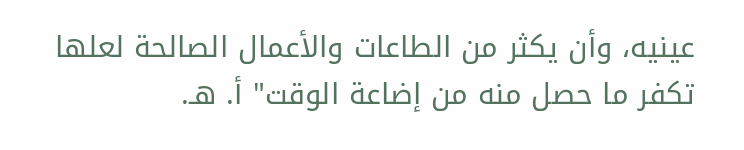عينيه، وأن يكثر من الطاعات والأعمال الصالحة لعلها تكفر ما حصل منه من إضاعة الوقت" أ. هـ.